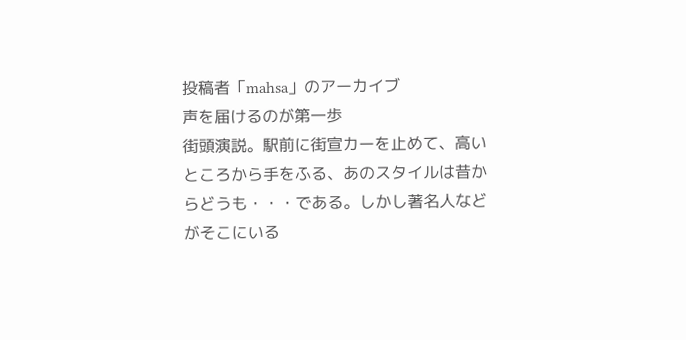投稿者「mahsa」のアーカイブ
声を届けるのが第一歩
街頭演説。駅前に街宣カーを止めて、高いところから手をふる、あのスタイルは昔からどうも・・・である。しかし著名人などがそこにいる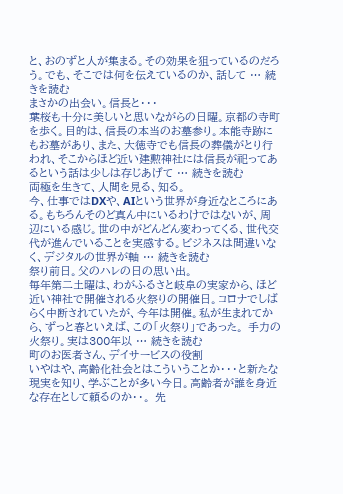と、おのずと人が集まる。その効果を狙っているのだろう。でも、そこでは何を伝えているのか、話して … 続きを読む
まさかの出会い。信長と・・・
葉桜も十分に美しいと思いながらの日曜。京都の寺町を歩く。目的は、信長の本当のお墓参り。本能寺跡にもお墓があり、また、大徳寺でも信長の葬儀がとり行われ、そこからほど近い建勲神社には信長が祀ってあるという話は少しは存じあげて … 続きを読む
両極を生きて、人間を見る、知る。
今、仕事ではDXや、AIという世界が身近なところにある。もちろんそのど真ん中にいるわけではないが、周辺にいる感じ。世の中がどんどん変わってくる、世代交代が進んでいることを実感する。ビジネスは間違いなく、デジタルの世界が軸 … 続きを読む
祭り前日。父のハレの日の思い出。
毎年第二土曜は、わがふるさと岐阜の実家から、ほど近い神社で開催される火祭りの開催日。コロナでしばらく中断されていたが、今年は開催。私が生まれてから、ずっと春といえば、この「火祭り」であった。 手力の火祭り。実は300年以 … 続きを読む
町のお医者さん、デイサービスの役割
いやはや、高齢化社会とはこういうことか・・・と新たな現実を知り、学ぶことが多い今日。高齢者が誰を身近な存在として頼るのか・・。 先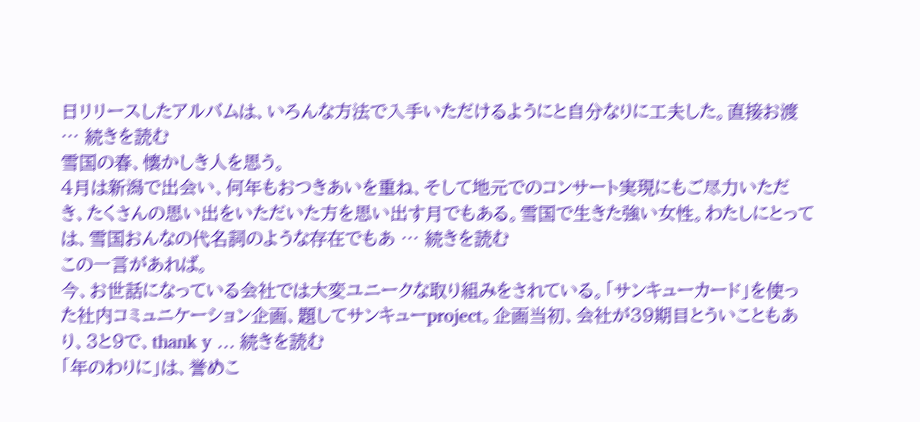日リリースしたアルバムは、いろんな方法で入手いただけるようにと自分なりに工夫した。直接お渡 … 続きを読む
雪国の春、懐かしき人を思う。
4月は新潟で出会い、何年もおつきあいを重ね、そして地元でのコンサート実現にもご尽力いただき、たくさんの思い出をいただいた方を思い出す月でもある。雪国で生きた強い女性。わたしにとっては、雪国おんなの代名詞のような存在でもあ … 続きを読む
この一言があれば。
今、お世話になっている会社では大変ユニークな取り組みをされている。「サンキューカード」を使った社内コミュニケーション企画、題してサンキューproject。企画当初、会社が39期目とういこともあり、3と9で、thank y … 続きを読む
「年のわりに」は、誉めこ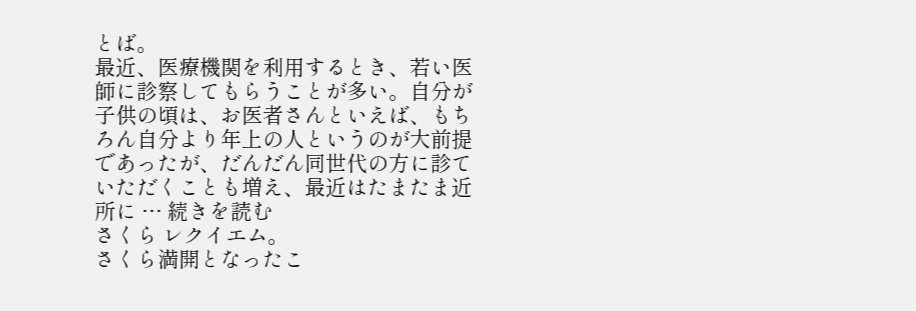とば。
最近、医療機関を利用するとき、若い医師に診察してもらうことが多い。自分が子供の頃は、お医者さんといえば、もちろん自分より年上の人というのが大前提であったが、だんだん同世代の方に診ていただくことも増え、最近はたまたま近所に … 続きを読む
さくら レクイエム。
さくら満開となったこ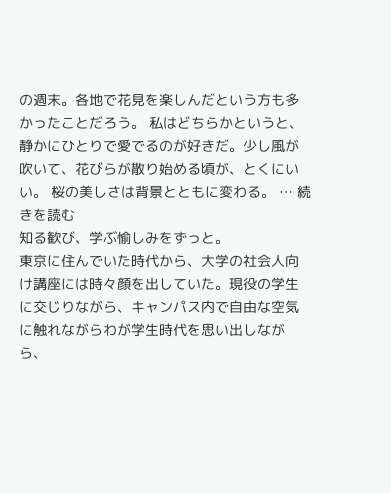の週末。各地で花見を楽しんだという方も多かったことだろう。 私はどちらかというと、静かにひとりで愛でるのが好きだ。少し風が吹いて、花びらが散り始める頃が、とくにいい。 桜の美しさは背景とともに変わる。 … 続きを読む
知る歓び、学ぶ愉しみをずっと。
東京に住んでいた時代から、大学の社会人向け講座には時々顔を出していた。現役の学生に交じりながら、キャンパス内で自由な空気に触れながらわが学生時代を思い出しながら、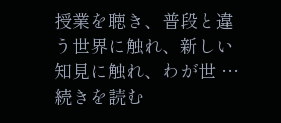授業を聴き、普段と違う世界に触れ、新しい知見に触れ、わが世 … 続きを読む